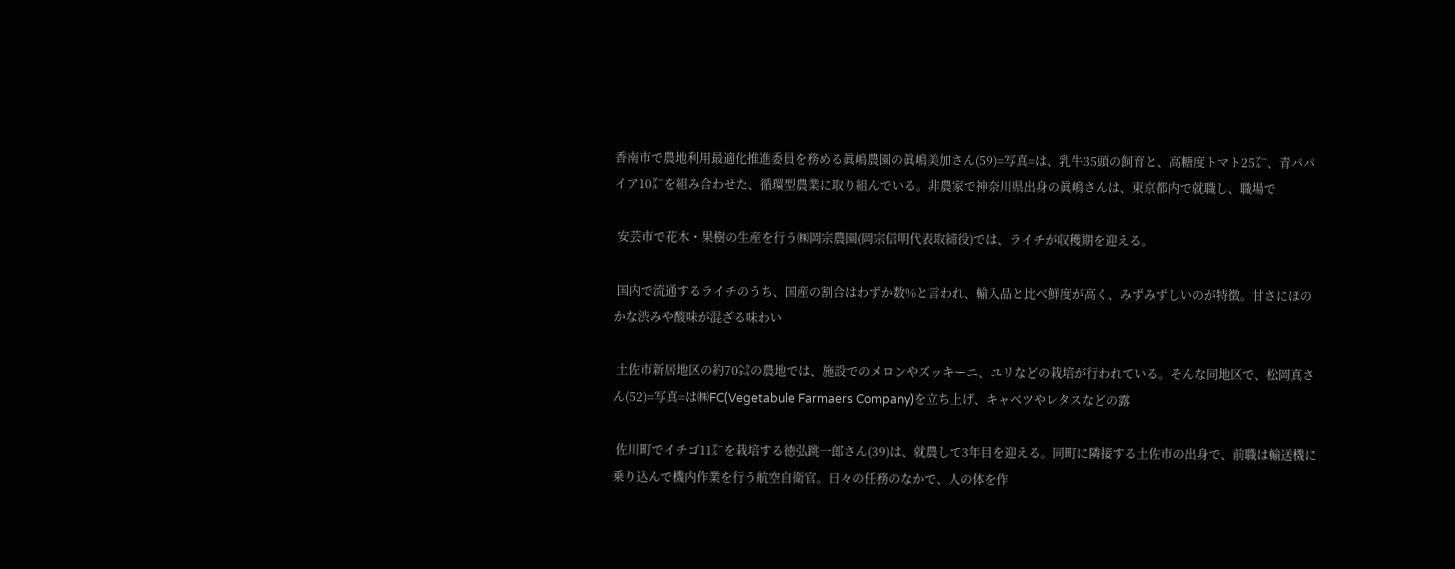香南市で農地利用最適化推進委員を務める眞嶋農園の眞嶋美加さん(59)=写真=は、乳牛35頭の飼育と、高糖度トマト25㌃、青パパイア10㌃を組み合わせた、循環型農業に取り組んでいる。非農家で神奈川県出身の眞嶋さんは、東京都内で就職し、職場で

 安芸市で花木・果樹の生産を行う㈱岡宗農園(岡宗信明代表取締役)では、ライチが収穫期を迎える。

 国内で流通するライチのうち、国産の割合はわずか数%と言われ、輸入品と比べ鮮度が高く、みずみずしいのが特徴。甘さにほのかな渋みや酸味が混ざる味わい

 土佐市新居地区の約70㌶の農地では、施設でのメロンやズッキーニ、ユリなどの栽培が行われている。そんな同地区で、松岡真さん(52)=写真=は㈱FC(Vegetabule Farmaers Company)を立ち上げ、キャベツやレタスなどの露

 佐川町でイチゴ11㌃を栽培する徳弘跳一郎さん(39)は、就農して3年目を迎える。同町に隣接する土佐市の出身で、前職は輸送機に乗り込んで機内作業を行う航空自衛官。日々の任務のなかで、人の体を作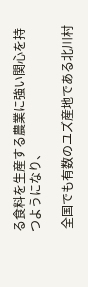る食料を生産する農業に強い関心を持つようになり、

 全国でも有数のユズ産地である北川村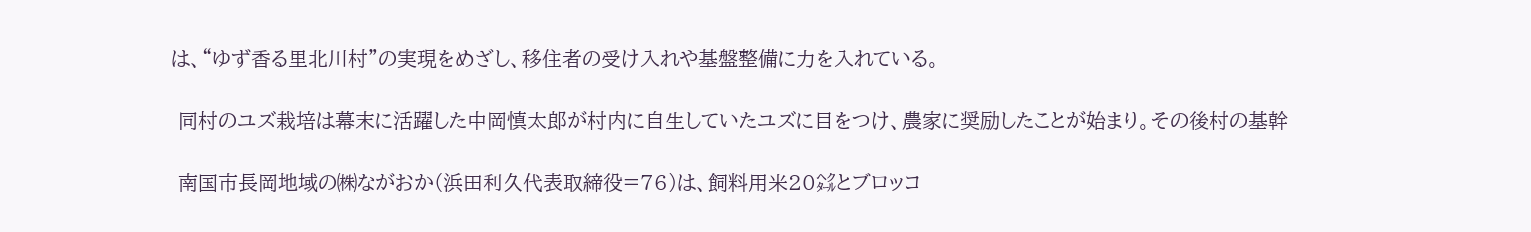は、“ゆず香る里北川村”の実現をめざし、移住者の受け入れや基盤整備に力を入れている。

 同村のユズ栽培は幕末に活躍した中岡慎太郎が村内に自生していたユズに目をつけ、農家に奨励したことが始まり。その後村の基幹

 南国市長岡地域の㈱ながおか(浜田利久代表取締役=76)は、飼料用米20㌶とブロッコ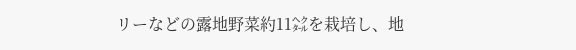リーなどの露地野菜約11㌶を栽培し、地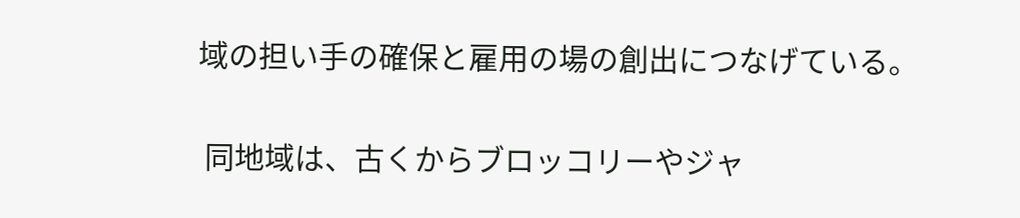域の担い手の確保と雇用の場の創出につなげている。

 同地域は、古くからブロッコリーやジャ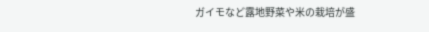ガイモなど露地野菜や米の栽培が盛